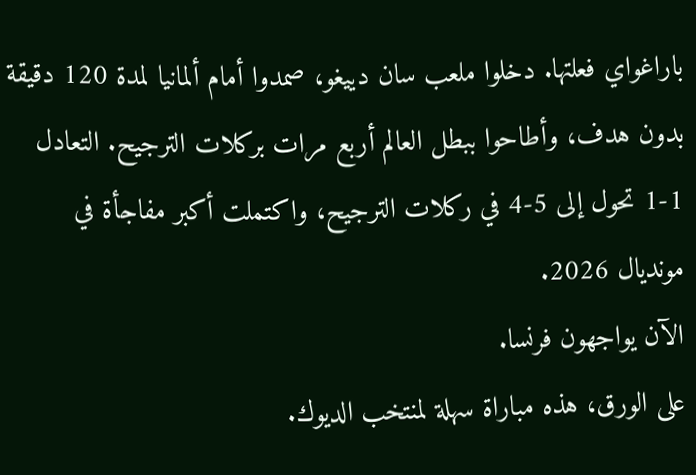باراغواي فعلتها. دخلوا ملعب سان دييغو، صمدوا أمام ألمانيا لمدة 120 دقيقة بدون هدف، وأطاحوا ببطل العالم أربع مرات بركلات الترجيح. التعادل 1-1 تحول إلى 5-4 في ركلات الترجيح، واكتملت أكبر مفاجأة في مونديال 2026.
الآن يواجهون فرنسا.
على الورق، هذه مباراة سهلة لمنتخب الديوك.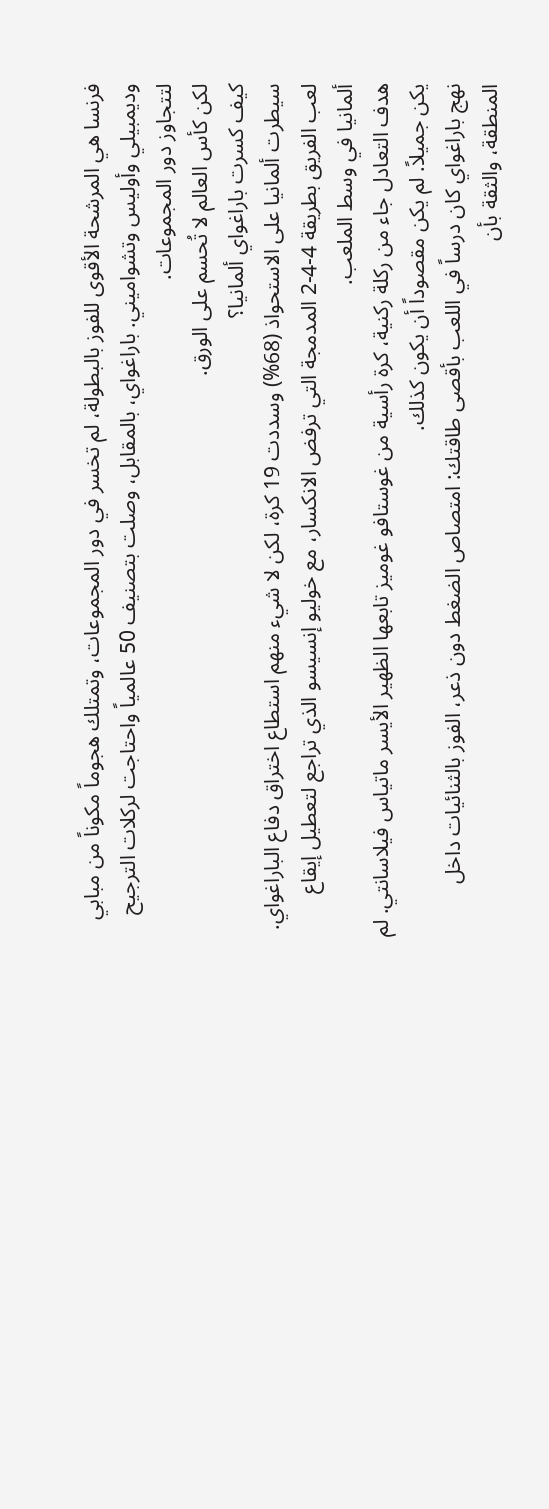فرنسا هي المرشحة الأقوى للفوز بالبطولة، لم تخسر في دور المجموعات، وتمتلك هجوماً مكوناً من مبابي وديمبيلي وأوليس وتشواميني. باراغواي، بالمقابل، وصلت بتصنيف 50 عالمياً واحتاجت لركلات الترجيح لتتجاوز دور المجموعات.
لكن كأس العالم لا تُحسم على الورق.
كيف كسرت باراغواي ألمانيا؟
سيطرت ألمانيا على الاستحواذ (68%) وسددت 19 كرة، لكن لا شيء منهم استطاع اختراق دفاع الباراغواي. لعب الفريق بطريقة 4-4-2 المدمجة التي ترفض الانكسار، مع خوليو إنسيسو الذي تراجع لتعطيل إيقاع ألمانيا في وسط الملعب.
هدف التعادل جاء من ركلة ركنية، كرة رأسية من غوستافو غوميز تابعها الظهير الأيسر ماتياس فيلاسانتي. لم يكن جميلاً. لم يكن مقصوداً أن يكون كذلك.
نهج باراغواي كان درساً في اللعب بأقصى طاقتك: امتصاص الضغط دون ذعر، الفوز بالثنائيات داخل المنطقة، والثقة بأن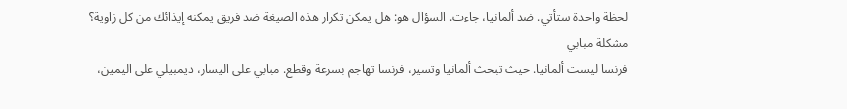لحظة واحدة ستأتي. ضد ألمانيا، جاءت. السؤال هو: هل يمكن تكرار هذه الصيغة ضد فريق يمكنه إيذائك من كل زاوية؟
مشكلة مبابي
فرنسا ليست ألمانيا. حيث تبحث ألمانيا وتسير، فرنسا تهاجم بسرعة وقطع. مبابي على اليسار، ديمبيلي على اليمين،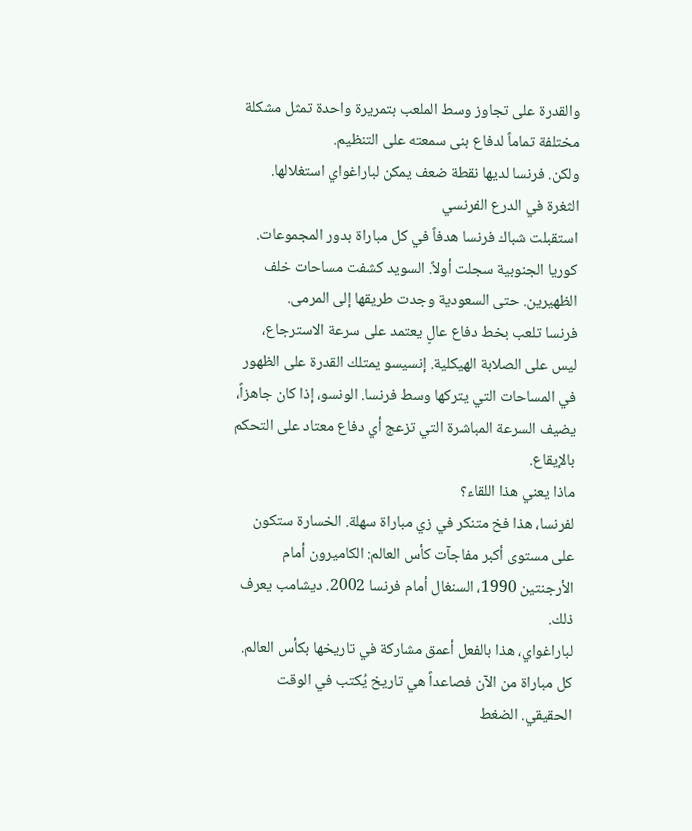والقدرة على تجاوز وسط الملعب بتمريرة واحدة تمثل مشكلة مختلفة تماماً لدفاع بنى سمعته على التنظيم.
ولكن. فرنسا لديها نقطة ضعف يمكن لباراغواي استغلالها.
الثغرة في الدرع الفرنسي
استقبلت شباك فرنسا هدفاً في كل مباراة بدور المجموعات. كوريا الجنوبية سجلت أولاً. السويد كشفت مساحات خلف الظهيرين. حتى السعودية وجدت طريقها إلى المرمى.
فرنسا تلعب بخط دفاع عالٍ يعتمد على سرعة الاسترجاع، ليس على الصلابة الهيكلية. إنسيسو يمتلك القدرة على الظهور في المساحات التي يتركها وسط فرنسا. الونسو، إذا كان جاهزاً، يضيف السرعة المباشرة التي تزعج أي دفاع معتاد على التحكم بالإيقاع.
ماذا يعني هذا اللقاء؟
لفرنسا، هذا فخ متنكر في زي مباراة سهلة. الخسارة ستكون على مستوى أكبر مفاجآت كأس العالم: الكاميرون أمام الأرجنتين 1990، السنغال أمام فرنسا 2002. ديشامب يعرف ذلك.
لباراغواي، هذا بالفعل أعمق مشاركة في تاريخها بكأس العالم. كل مباراة من الآن فصاعداً هي تاريخ يُكتب في الوقت الحقيقي. الضغط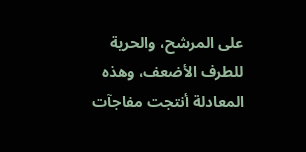على المرشح، والحرية للطرف الأضعف، وهذه المعادلة أنتجت مفاجآت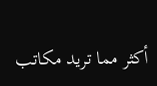أكثر مما تريد مكاتب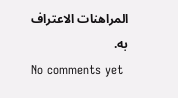المراهنات الاعتراف به.
No comments yet